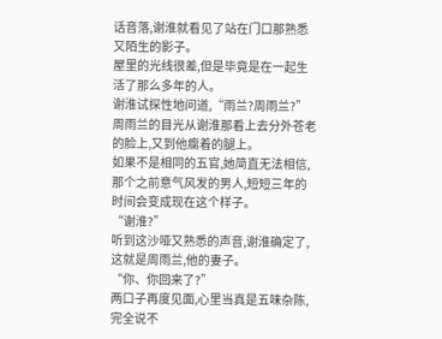话音落,谢淮就看见了站在门口那熟悉又陌生的影子。
屋里的光线很差,但是毕竟是在一起生活了那么多年的人。
谢淮试探性地问道,“雨兰?周雨兰?”
周雨兰的目光从谢淮那看上去分外苍老的脸上,又到他瘸着的腿上。
如果不是相同的五官,她简直无法相信,那个之前意气风发的男人,短短三年的时间会变成现在这个样子。
“谢淮?”
听到这沙哑又熟悉的声音,谢淮确定了,这就是周雨兰,他的妻子。
“你、你回来了?”
两口子再度见面,心里当真是五味杂陈,完全说不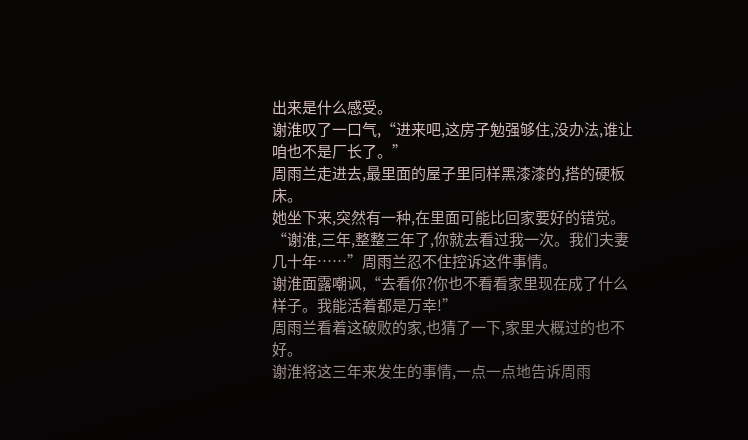出来是什么感受。
谢淮叹了一口气,“进来吧,这房子勉强够住,没办法,谁让咱也不是厂长了。”
周雨兰走进去,最里面的屋子里同样黑漆漆的,搭的硬板床。
她坐下来,突然有一种,在里面可能比回家要好的错觉。
“谢淮,三年,整整三年了,你就去看过我一次。我们夫妻几十年……”周雨兰忍不住控诉这件事情。
谢淮面露嘲讽,“去看你?你也不看看家里现在成了什么样子。我能活着都是万幸!”
周雨兰看着这破败的家,也猜了一下,家里大概过的也不好。
谢淮将这三年来发生的事情,一点一点地告诉周雨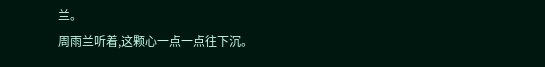兰。
周雨兰听着,这颗心一点一点往下沉。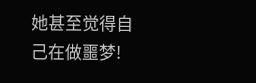她甚至觉得自己在做噩梦!